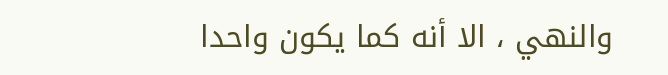والنهي ، الا أنه كما يكون واحدا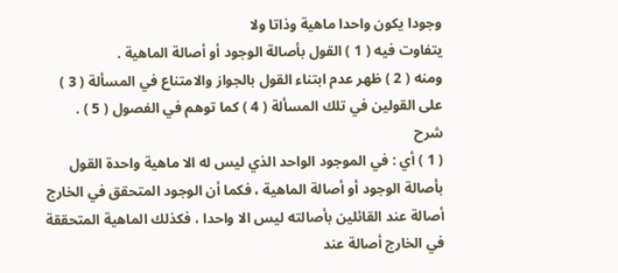وجودا يكون واحدا ماهية وذاتا ولا
يتفاوت فيه ( 1 ) القول بأصالة الوجود أو أصالة الماهية .
ومنه ( 2 ) ظهر عدم ابتناء القول بالجواز والامتناع في المسألة ( 3 )
على القولين في تلك المسألة ( 4 ) كما توهم في الفصول ( 5 ) .
شرح
( 1 ) أي : في الموجود الواحد الذي ليس له الا ماهية واحدة القول
بأصالة الوجود أو أصالة الماهية ، فكما أن الوجود المتحقق في الخارج
أصالة عند القائلين بأصالته ليس الا واحدا ، فكذلك الماهية المتحققة
في الخارج أصالة عند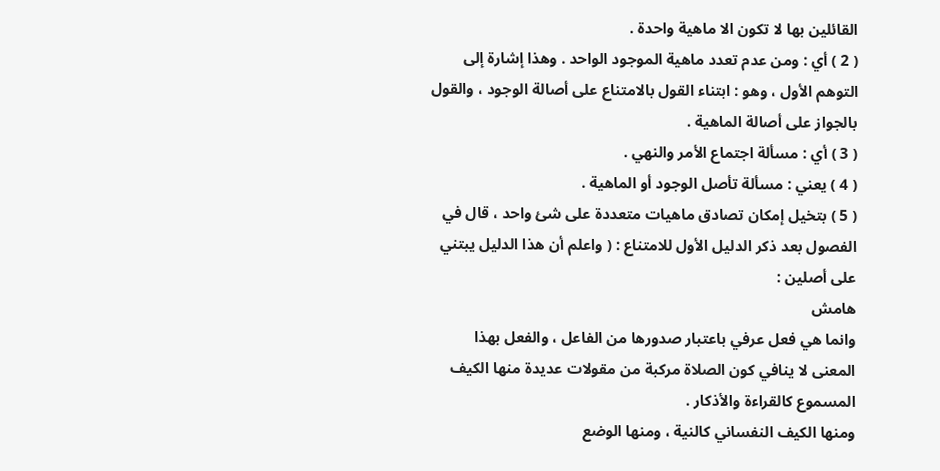القائلين بها لا تكون الا ماهية واحدة .
( 2 ) أي : ومن عدم تعدد ماهية الموجود الواحد . وهذا إشارة إلى
التوهم الأول ، وهو : ابتناء القول بالامتناع على أصالة الوجود ، والقول
بالجواز على أصالة الماهية .
( 3 ) أي : مسألة اجتماع الأمر والنهي .
( 4 ) يعني : مسألة تأصل الوجود أو الماهية .
( 5 ) بتخيل إمكان تصادق ماهيات متعددة على شئ واحد ، قال في
الفصول بعد ذكر الدليل الأول للامتناع : ( واعلم أن هذا الدليل يبتني
على أصلين :
هامش
وانما هي فعل عرفي باعتبار صدورها من الفاعل ، والفعل بهذا
المعنى لا ينافي كون الصلاة مركبة من مقولات عديدة منها الكيف
المسموع كالقراءة والأذكار .
ومنها الكيف النفساني كالنية ، ومنها الوضع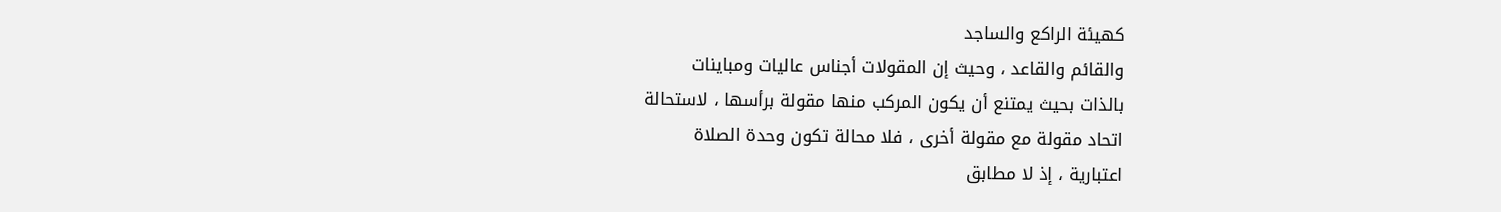كهيئة الراكع والساجد
والقائم والقاعد ، وحيث إن المقولات أجناس عاليات ومباينات
بالذات بحيث يمتنع أن يكون المركب منها مقولة برأسها ، لاستحالة
اتحاد مقولة مع مقولة أخرى ، فلا محالة تكون وحدة الصلاة
اعتبارية ، إذ لا مطابق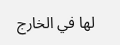لها في الخارج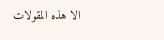الا هذه المقولات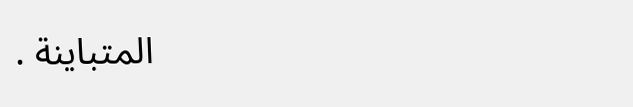المتباينة .